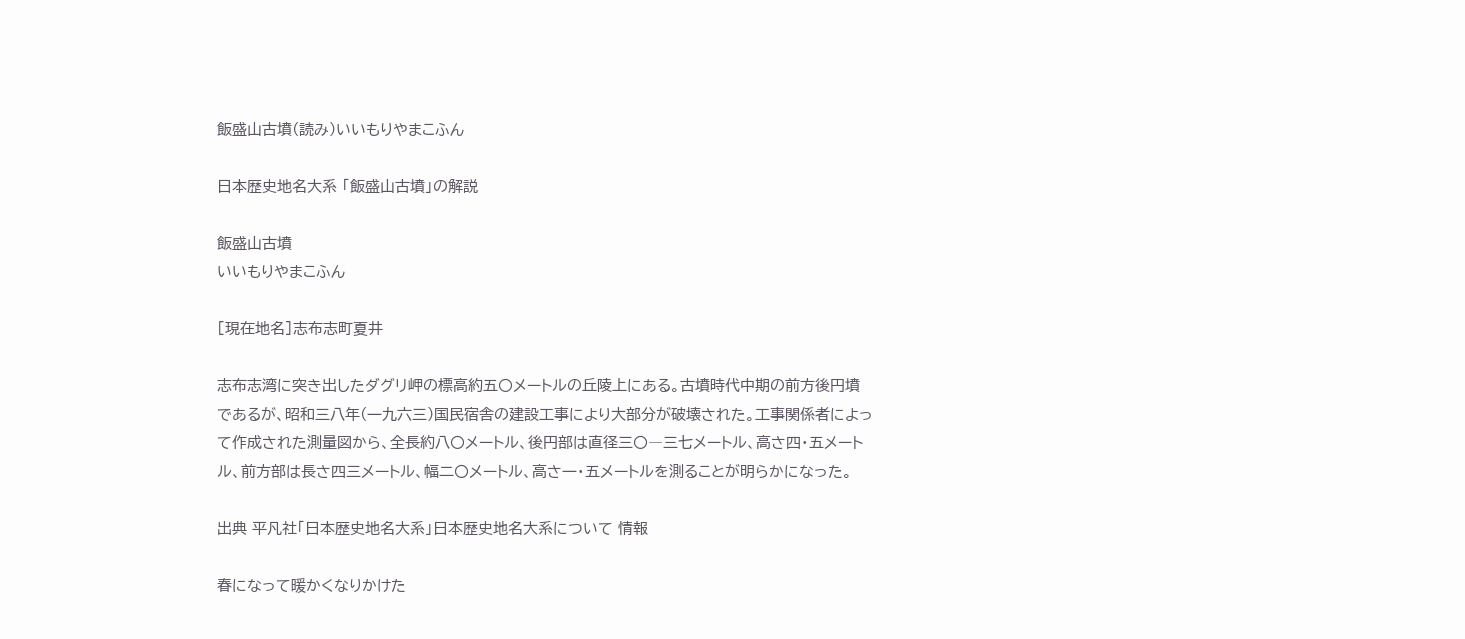飯盛山古墳(読み)いいもりやまこふん

日本歴史地名大系 「飯盛山古墳」の解説

飯盛山古墳
いいもりやまこふん

[現在地名]志布志町夏井

志布志湾に突き出したダグリ岬の標高約五〇メートルの丘陵上にある。古墳時代中期の前方後円墳であるが、昭和三八年(一九六三)国民宿舎の建設工事により大部分が破壊された。工事関係者によって作成された測量図から、全長約八〇メートル、後円部は直径三〇―三七メートル、高さ四・五メートル、前方部は長さ四三メートル、幅二〇メートル、高さ一・五メートルを測ることが明らかになった。

出典 平凡社「日本歴史地名大系」日本歴史地名大系について 情報

春になって暖かくなりかけた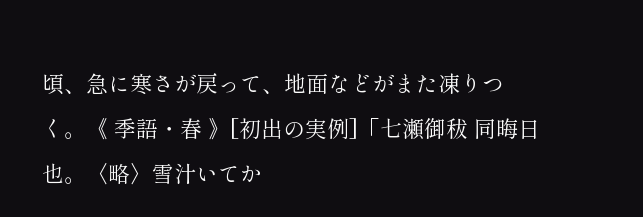頃、急に寒さが戻って、地面などがまた凍りつく。《 季語・春 》[初出の実例]「七瀬御秡 同晦日也。〈略〉雪汁いてか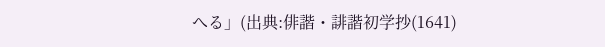へる」(出典:俳諧・誹諧初学抄(1641)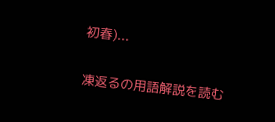初春)...

凍返るの用語解説を読む